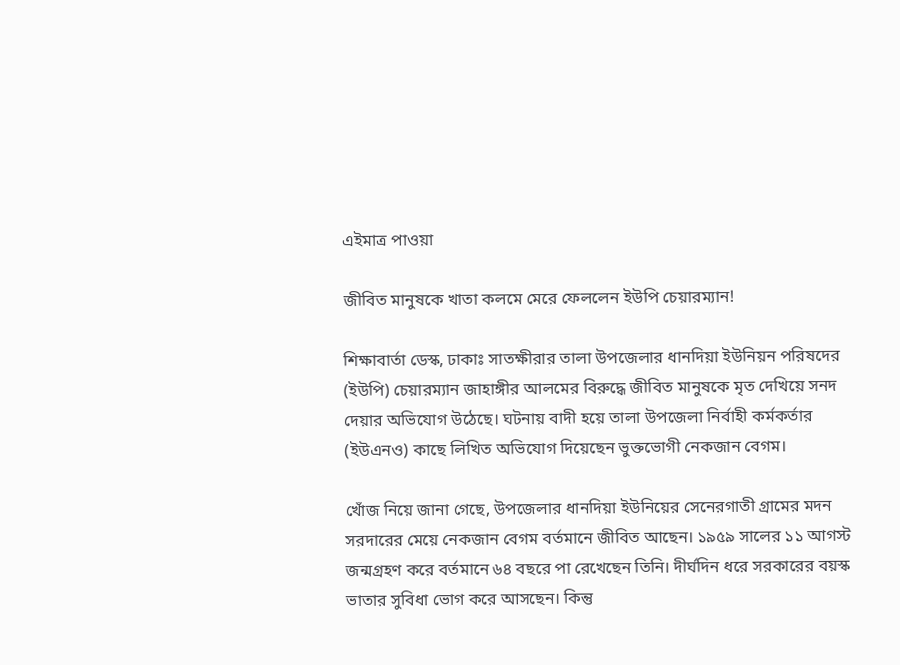এইমাত্র পাওয়া

জীবিত মানুষকে খাতা কলমে মেরে ফেললেন ইউপি চেয়ারম্যান!

শিক্ষাবার্তা ডেস্ক, ঢাকাঃ সাতক্ষীরার তালা উপজেলার ধানদিয়া ইউনিয়ন পরিষদের (ইউপি) চেয়ারম্যান জাহাঙ্গীর আলমের বিরুদ্ধে জীবিত মানুষকে মৃত দেখিয়ে সনদ দেয়ার অভিযোগ উঠেছে। ঘটনায় বাদী হয়ে তালা উপজেলা নির্বাহী কর্মকর্তার (ইউএনও) কাছে লিখিত অভিযোগ দিয়েছেন ভুক্তভোগী নেকজান বেগম।

খোঁজ নিয়ে জানা গেছে, উপজেলার ধানদিয়া ইউনিয়ের সেনেরগাতী গ্রামের মদন সরদারের মেয়ে নেকজান বেগম বর্তমানে জীবিত আছেন। ১৯৫৯ সালের ১১ আগস্ট জন্মগ্রহণ করে বর্তমানে ৬৪ বছরে পা রেখেছেন তিনি। দীর্ঘদিন ধরে সরকারের বয়স্ক ভাতার সুবিধা ভোগ করে আসছেন। কিন্তু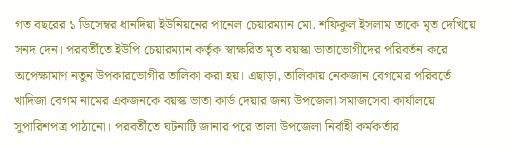গত বছরের ১ ডিসেম্বর ধানদিয়া ইউনিয়নের পানেল চেয়ারম্যান মো. শফিকুল ইসলাম তাকে মৃত দেখিয়ে সনদ দেন। পরবর্তীতে ইউপি চেয়ারম্যান কর্তৃক স্বাক্ষরিত মৃত বয়স্কা ভাতাভোগীদের পরিবর্তন করে অপেক্ষামাণ নতুন উপকারভোগীর তালিকা করা হয়। এছাড়া, তালিকায় নেকজান বেগমের পরিবর্তে খাদিজা বেগম নামের একজনকে বয়স্ক ভাতা কার্ড দেয়ার জন্য উপজেলা সমাজসেবা কার্যালয়ে সুপারিশপত্র পাঠানো। পরবর্তীতে ঘটনাটি জানার পরে তালা উপজেলা নির্বাহী কর্মকর্তার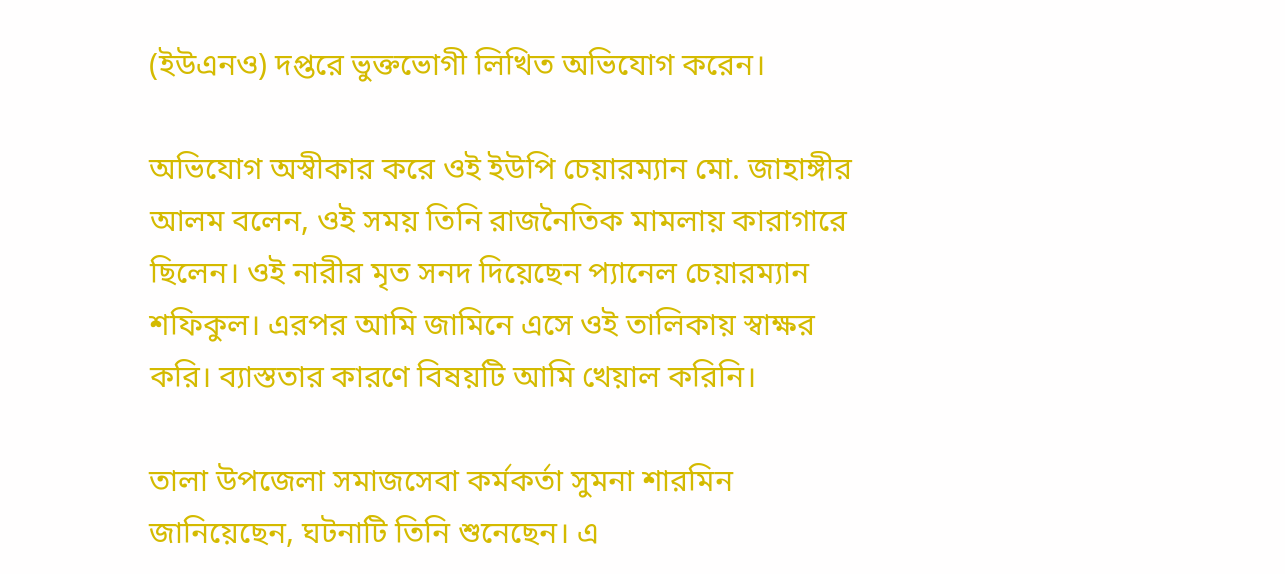(ইউএনও) দপ্তরে ভুক্তভোগী লিখিত অভিযোগ করেন।

অভিযোগ অস্বীকার করে ওই ইউপি চেয়ারম্যান মো. জাহাঙ্গীর আলম বলেন, ওই সময় তিনি রাজনৈতিক মামলায় কারাগারে ছিলেন। ওই নারীর মৃত সনদ দিয়েছেন প্যানেল চেয়ারম্যান শফিকুল। এরপর আমি জামিনে এসে ওই তালিকায় স্বাক্ষর করি। ব্যাস্ততার কারণে বিষয়টি আমি খেয়াল করিনি।

তালা উপজেলা সমাজসেবা কর্মকর্তা সুমনা শারমিন জানিয়েছেন, ঘটনাটি তিনি শুনেছেন। এ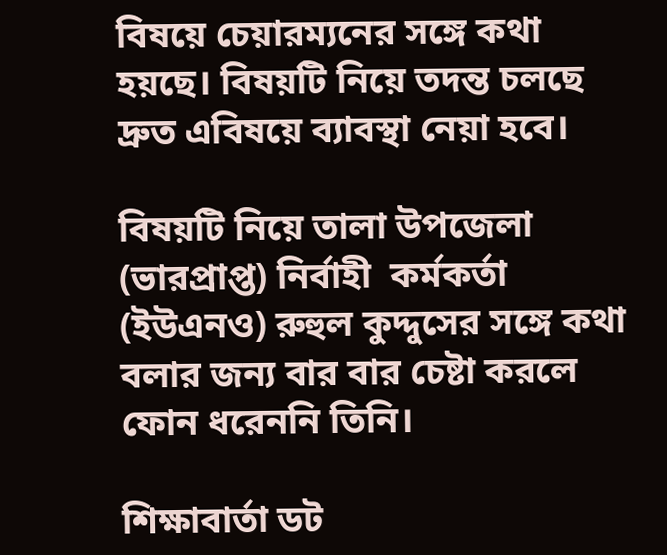বিষয়ে চেয়ারম্যনের সঙ্গে কথা হয়ছে। বিষয়টি নিয়ে তদন্ত চলছে দ্রুত এবিষয়ে ব্যাবস্থা নেয়া হবে।

বিষয়টি নিয়ে তালা উপজেলা (ভারপ্রাপ্ত) নির্বাহী  কর্মকর্তা (ইউএনও) রুহুল কুদ্দুসের সঙ্গে কথা বলার জন্য বার বার চেষ্টা করলে ফোন ধরেননি তিনি।

শিক্ষাবার্তা ডট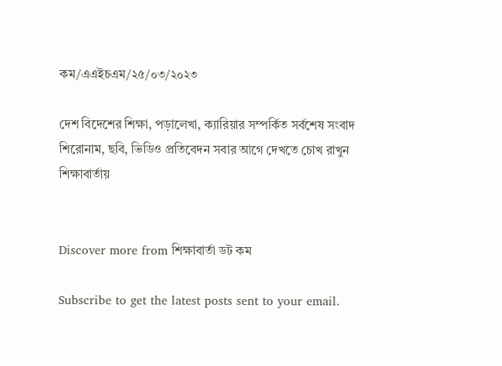কম/এএইচএম/২৫/০৩/২০২৩

দেশ বিদেশের শিক্ষা, পড়ালেখা, ক্যারিয়ার সম্পর্কিত সর্বশেষ সংবাদ শিরোনাম, ছবি, ভিডিও প্রতিবেদন সবার আগে দেখতে চোখ রাখুন শিক্ষাবার্তায়


Discover more from শিক্ষাবার্তা ডট কম

Subscribe to get the latest posts sent to your email.